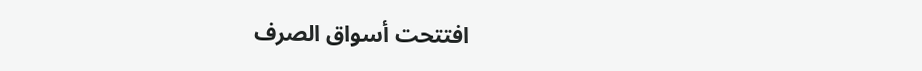افتتحت أسواق الصرف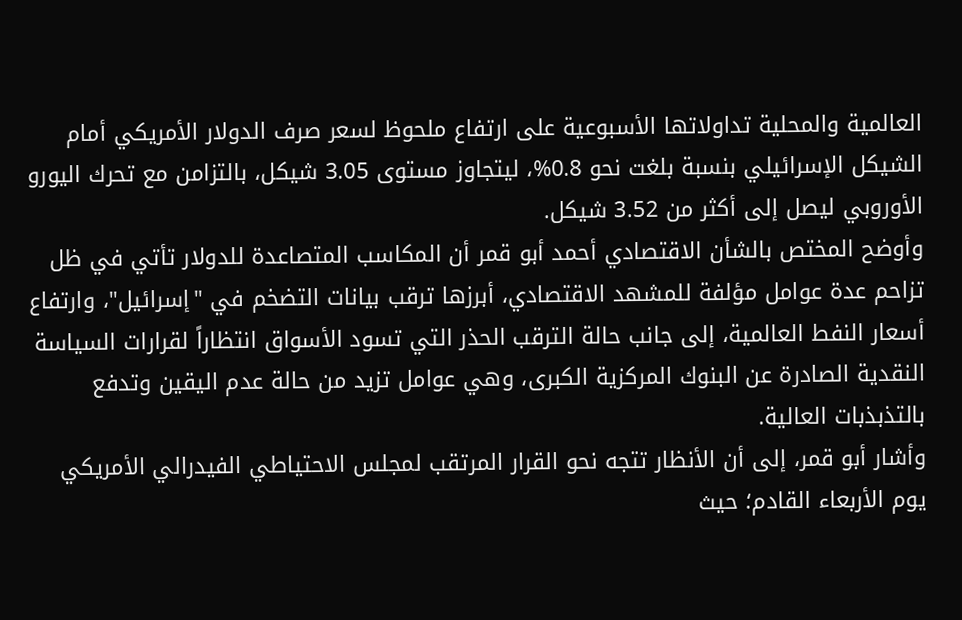العالمية والمحلية تداولاتها الأسبوعية على ارتفاع ملحوظ لسعر صرف الدولار الأمريكي أمام الشيكل الإسرائيلي بنسبة بلغت نحو 0.8%، ليتجاوز مستوى 3.05 شيكل، بالتزامن مع تحرك اليورو الأوروبي ليصل إلى أكثر من 3.52 شيكل.
وأوضح المختص بالشأن الاقتصادي أحمد أبو قمر أن المكاسب المتصاعدة للدولار تأتي في ظل تزاحم عدة عوامل مؤلفة للمشهد الاقتصادي، أبرزها ترقب بيانات التضخم في "إسرائيل"، وارتفاع أسعار النفط العالمية، إلى جانب حالة الترقب الحذر التي تسود الأسواق انتظاراً لقرارات السياسة النقدية الصادرة عن البنوك المركزية الكبرى، وهي عوامل تزيد من حالة عدم اليقين وتدفع بالتذبذبات العالية.
وأشار أبو قمر، إلى أن الأنظار تتجه نحو القرار المرتقب لمجلس الاحتياطي الفيدرالي الأمريكي يوم الأربعاء القادم؛ حيث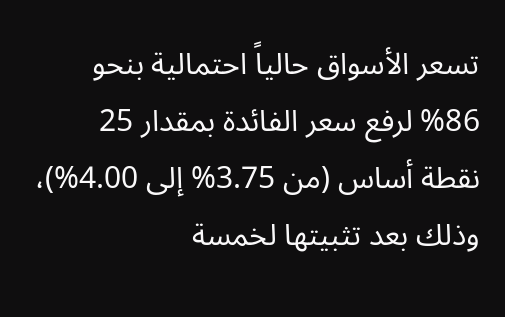تسعر الأسواق حالياً احتمالية بنحو 86% لرفع سعر الفائدة بمقدار 25 نقطة أساس (من 3.75% إلى 4.00%)، وذلك بعد تثبيتها لخمسة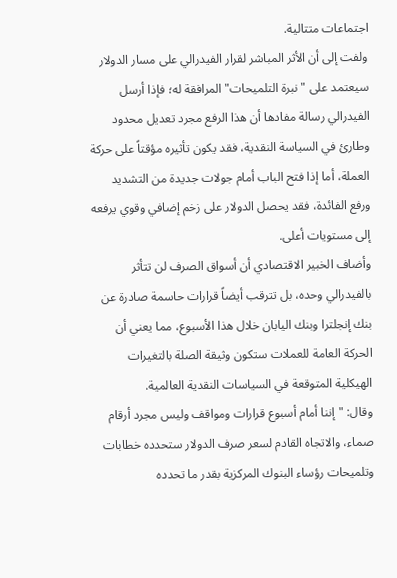اجتماعات متتالية.
ولفت إلى أن الأثر المباشر لقرار الفيدرالي على مسار الدولار سيعتمد على "نبرة التلميحات" المرافقة له؛ فإذا أرسل الفيدرالي رسالة مفادها أن هذا الرفع مجرد تعديل محدود وطارئ في السياسة النقدية، فقد يكون تأثيره مؤقتاً على حركة العملة، أما إذا فتح الباب أمام جولات جديدة من التشديد ورفع الفائدة، فقد يحصل الدولار على زخم إضافي وقوي يرفعه إلى مستويات أعلى.
وأضاف الخبير الاقتصادي أن أسواق الصرف لن تتأثر بالفيدرالي وحده، بل تترقب أيضاً قرارات حاسمة صادرة عن بنك إنجلترا وبنك اليابان خلال هذا الأسبوع، مما يعني أن الحركة العامة للعملات ستكون وثيقة الصلة بالتغيرات الهيكلية المتوقعة في السياسات النقدية العالمية.
وقال: "إننا أمام أسبوع قرارات ومواقف وليس مجرد أرقام صماء، والاتجاه القادم لسعر صرف الدولار ستحدده خطابات وتلميحات رؤساء البنوك المركزية بقدر ما تحدده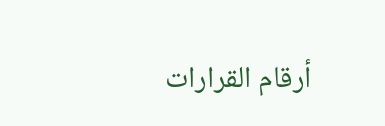أرقام القرارات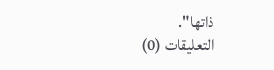ذاتها".
التعليقات (0)